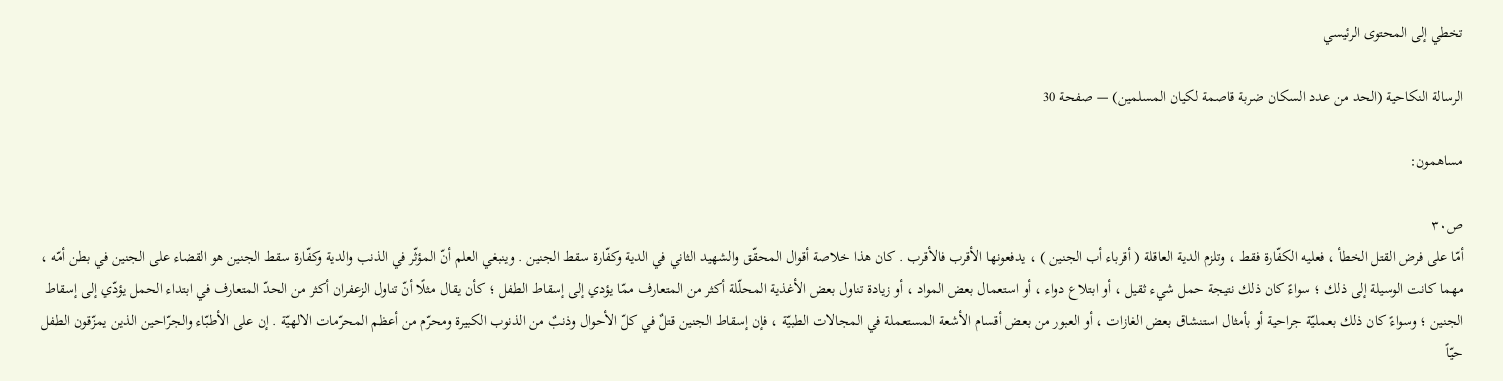تخطي إلى المحتوى الرئيسي

الرسالة النكاحية (الحد من عدد السكان ضربة قاصمة لكيان المسلمين) — صفحة 30

مساهمون:

ص٣٠
أمّا على فرض القتل الخطأ ، فعليه الكفّارة فقط ، وتلزم الدية العاقلة ( أقرباء أب الجنين ) ، يدفعونها الأقرب فالأقرب . كان هذا خلاصة أقوال المحقّق والشهيد الثاني في الدية وكفّارة سقط الجنين . وينبغي العلم أنّ المؤثّر في الذنب والدية وكفّارة سقط الجنين هو القضاء على الجنين في بطن أمّه ، مهما كانت الوسيلة إلى ذلك ؛ سواءً كان ذلك نتيجة حمل شيء ثقيل ، أو ابتلاع دواء ، أو استعمال بعض المواد ، أو زيادة تناول بعض الأغذية المحلّلة أكثر من المتعارف ممّا يؤدي إلى إسقاط الطفل ؛ كأن يقال مثلًا أنّ تناول الزعفران أكثر من الحدّ المتعارف في ابتداء الحمل يؤدّي إلى إسقاط الجنين ؛ وسواءً كان ذلك بعمليّة جراحية أو بأمثال استنشاق بعض الغازات ، أو العبور من بعض أقسام الأشعة المستعملة في المجالات الطبيّة ، فإن إسقاط الجنين قتلٌ في كلّ الأحوال وذنبٌ من الذنوب الكبيرة ومحرّم من أعظم المحرّمات الالهيّة . إن على الأطبّاء والجرّاحين الذين يمزّقون الطفل حيّاً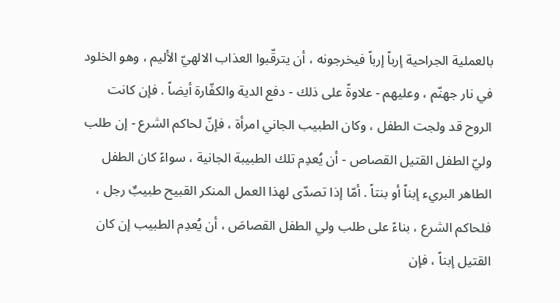بالعملية الجراحية إرباً إرباً فيخرجونه ، أن يترقّبوا العذاب الالهيّ الأليم ، وهو الخلود في نار جهنّم ، وعليهم - علاوةً على ذلك - دفع الدية والكفّارة أيضاً . فإن كانت الروح قد ولجت الطفل ، وكان الطبيب الجاني امرأة ، فإنّ لحاكم الشرع - إن طلب وليّ الطفل القتيل القصاص - أن يُعدِم تلك الطبيبة الجانية ، سواءً كان الطفل الطاهر البريء إبناً أو بنتاً . أمّا إذا تصدّى لهذا العمل المنكر القبيح طبيبٌ رجل ، فلحاكم الشرع ، بناءً على طلب ولي الطفل القصاصَ ، أن يُعدِم الطبيب إن كان القتيل إبناً ، فإن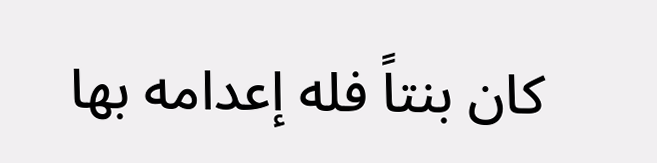كان بنتاً فله إعدامه بها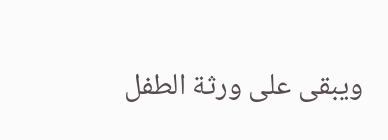ويبقى على ورثة الطفل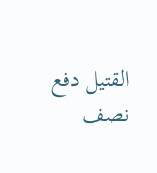القتيل دفع نصف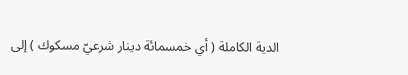الدية الكاملة ( أي خمسمائة دينار شرعيّ مسكوك ) إلى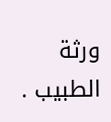ورثة الطبيب .